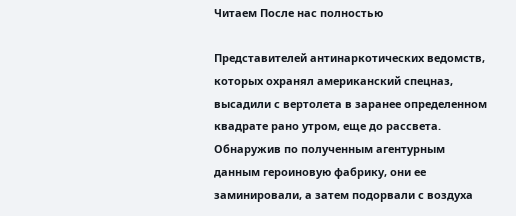Читаем После нас полностью

Представителей антинаркотических ведомств, которых охранял американский спецназ, высадили с вертолета в заранее определенном квадрате рано утром, еще до рассвета. Обнаружив по полученным агентурным данным героиновую фабрику, они ее заминировали, а затем подорвали с воздуха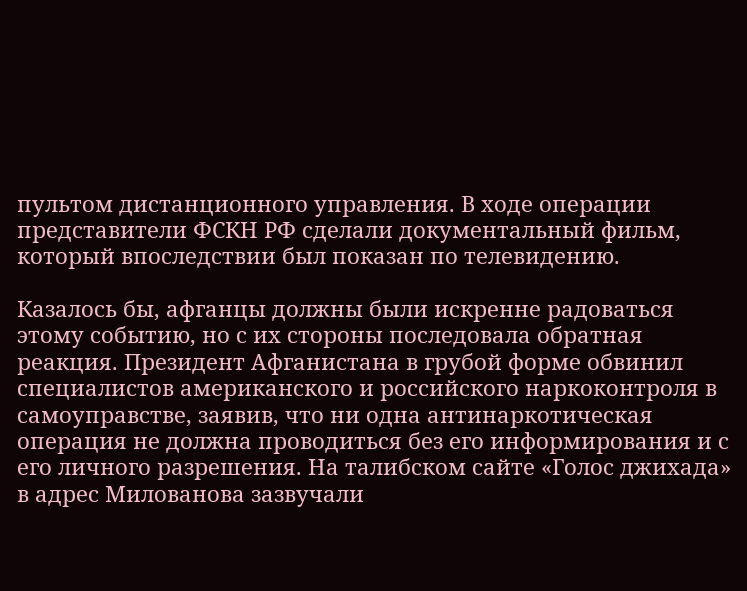пультом дистанционного управления. В ходе операции представители ФСКН РФ сделали документальный фильм, который впоследствии был показан по телевидению.

Казалось бы, афганцы должны были искренне радоваться этому событию, но с их стороны последовала обратная реакция. Президент Афганистана в грубой форме обвинил специалистов американского и российского наркоконтроля в самоуправстве, заявив, что ни одна антинаркотическая операция не должна проводиться без его информирования и с его личного разрешения. На талибском сайте «Голос джихада» в адрес Милованова зазвучали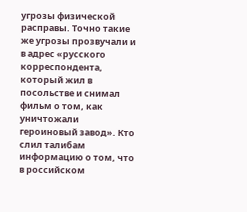угрозы физической расправы. Точно такие же угрозы прозвучали и в адрес «русского корреспондента, который жил в посольстве и снимал фильм о том, как уничтожали героиновый завод». Кто слил талибам информацию о том, что в российском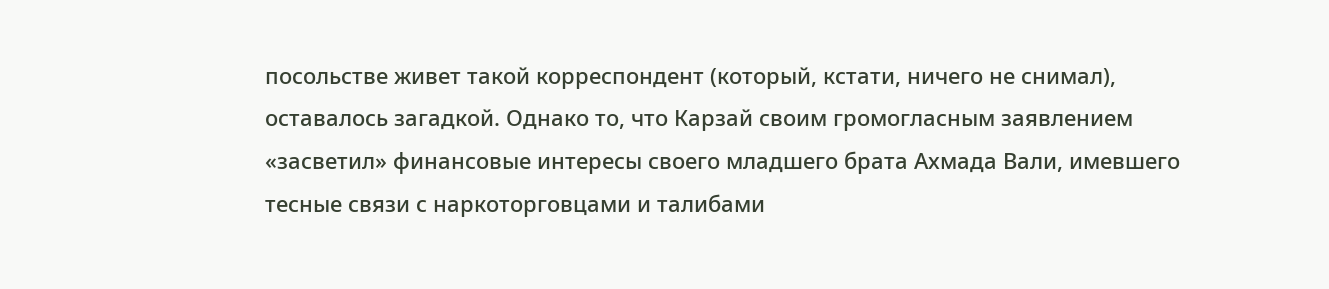посольстве живет такой корреспондент (который, кстати, ничего не снимал), оставалось загадкой. Однако то, что Карзай своим громогласным заявлением «засветил» финансовые интересы своего младшего брата Ахмада Вали, имевшего тесные связи с наркоторговцами и талибами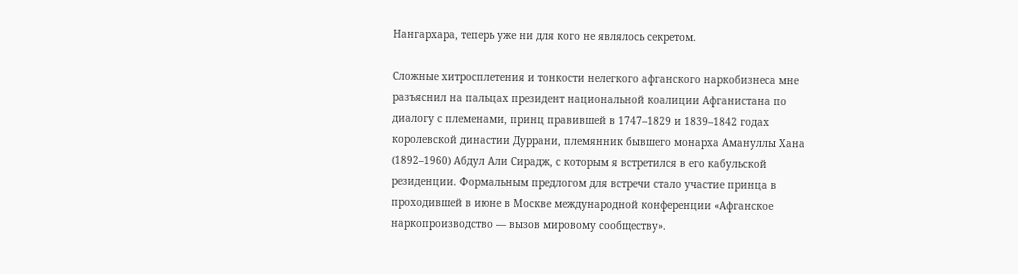Нангархара, теперь уже ни для кого не являлось секретом.

Сложные хитросплетения и тонкости нелегкого афганского наркобизнеса мне разъяснил на пальцах президент национальной коалиции Афганистана по диалогу с племенами, принц правившей в 1747–1829 и 1839–1842 годах королевской династии Дуррани, племянник бывшего монарха Амануллы Хана (1892–1960) Абдул Али Сирадж, с которым я встретился в его кабульской резиденции. Формальным предлогом для встречи стало участие принца в проходившей в июне в Москве международной конференции «Афганское наркопроизводство — вызов мировому сообществу».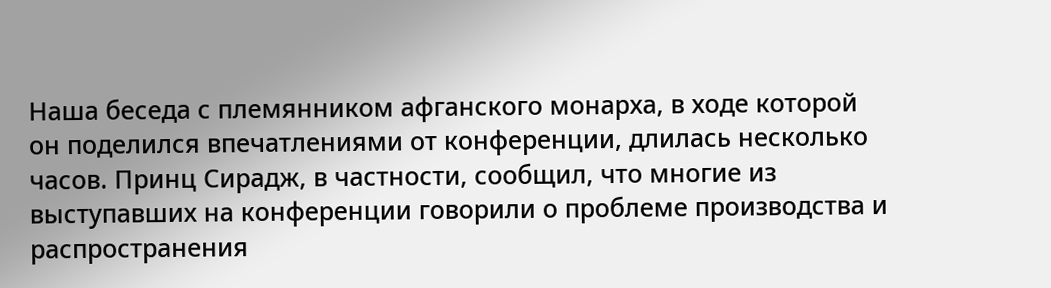Наша беседа с племянником афганского монарха, в ходе которой он поделился впечатлениями от конференции, длилась несколько часов. Принц Сирадж, в частности, сообщил, что многие из выступавших на конференции говорили о проблеме производства и распространения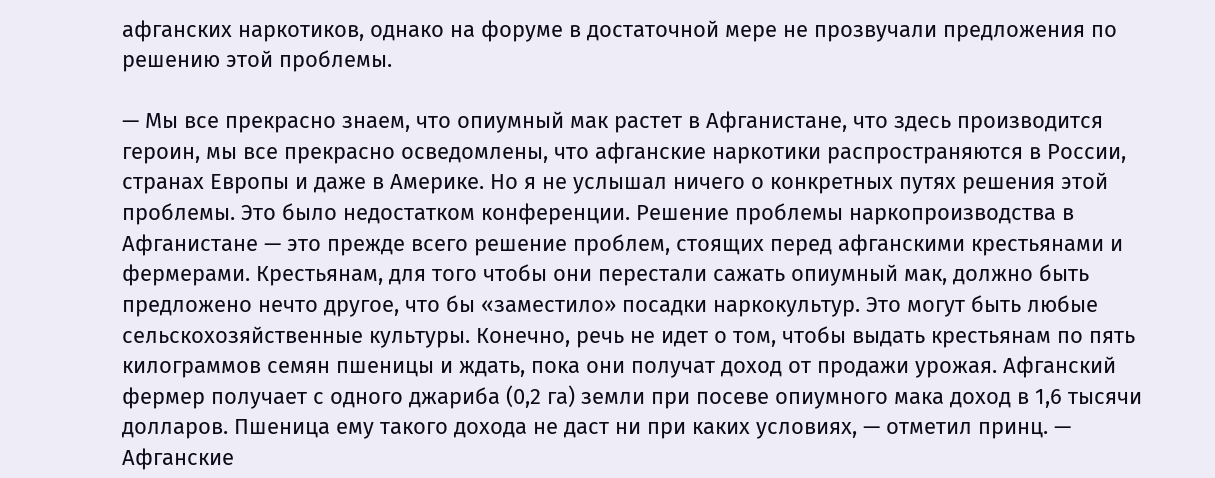афганских наркотиков, однако на форуме в достаточной мере не прозвучали предложения по решению этой проблемы.

— Мы все прекрасно знаем, что опиумный мак растет в Афганистане, что здесь производится героин, мы все прекрасно осведомлены, что афганские наркотики распространяются в России, странах Европы и даже в Америке. Но я не услышал ничего о конкретных путях решения этой проблемы. Это было недостатком конференции. Решение проблемы наркопроизводства в Афганистане — это прежде всего решение проблем, стоящих перед афганскими крестьянами и фермерами. Крестьянам, для того чтобы они перестали сажать опиумный мак, должно быть предложено нечто другое, что бы «заместило» посадки наркокультур. Это могут быть любые сельскохозяйственные культуры. Конечно, речь не идет о том, чтобы выдать крестьянам по пять килограммов семян пшеницы и ждать, пока они получат доход от продажи урожая. Афганский фермер получает с одного джариба (0,2 га) земли при посеве опиумного мака доход в 1,6 тысячи долларов. Пшеница ему такого дохода не даст ни при каких условиях, — отметил принц. — Афганские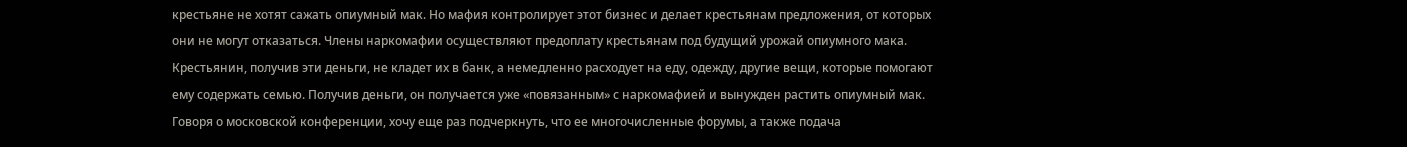крестьяне не хотят сажать опиумный мак. Но мафия контролирует этот бизнес и делает крестьянам предложения, от которых они не могут отказаться. Члены наркомафии осуществляют предоплату крестьянам под будущий урожай опиумного мака. Крестьянин, получив эти деньги, не кладет их в банк, а немедленно расходует на еду, одежду, другие вещи, которые помогают ему содержать семью. Получив деньги, он получается уже «повязанным» с наркомафией и вынужден растить опиумный мак. Говоря о московской конференции, хочу еще раз подчеркнуть, что ее многочисленные форумы, а также подача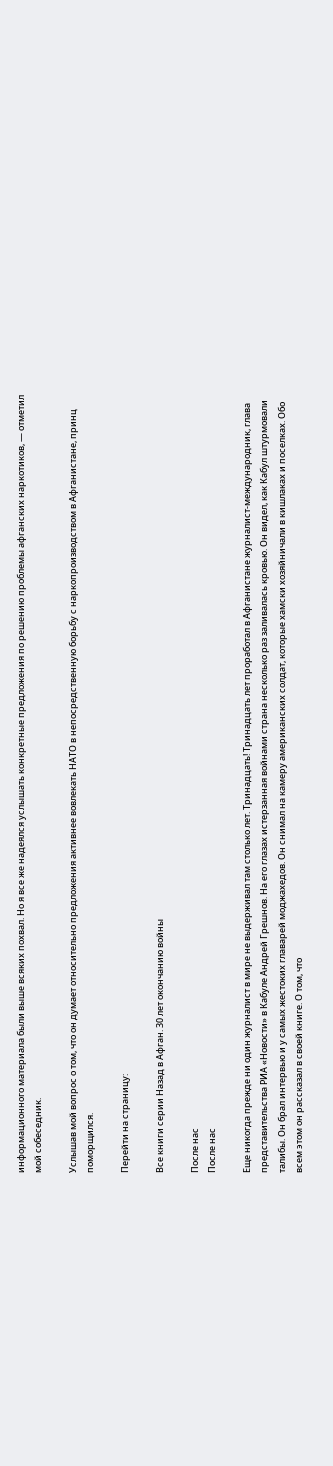информационного материала были выше всяких похвал. Но я все же надеялся услышать конкретные предложения по решению проблемы афганских наркотиков, — отметил мой собеседник.

Услышав мой вопрос о том, что он думает относительно предложения активнее вовлекать НАТО в непосредственную борьбу с наркопроизводством в Афганистане, принц поморщился.

Перейти на страницу:

Все книги серии Назад в Афган. 30 лет окончанию войны

После нас
После нас

Еще никогда прежде ни один журналист в мире не выдерживал там столько лет. Тринадцать! Тринадцать лет проработал в Афганистане журналист-международник, глава представительства РИА «Новости» в Кабуле Андрей Грешнов. На его глазах истерзанная войнами страна несколько раз заливалась кровью. Он видел, как Кабул штурмовали талибы. Он брал интервью и у самых жестоких главарей моджахедов. Он снимал на камеру американских солдат, которые хамски хозяйничали в кишлаках и поселках. Обо всем этом он рассказал в своей книге. О том, что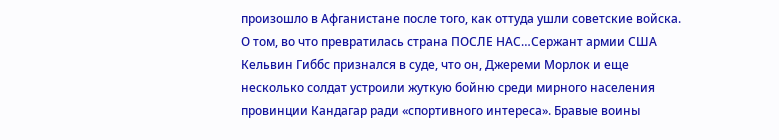произошло в Афганистане после того, как оттуда ушли советские войска. О том, во что превратилась страна ПОСЛЕ НАС…Сержант армии США Кельвин Гиббс признался в суде, что он, Джереми Морлок и еще несколько солдат устроили жуткую бойню среди мирного населения провинции Кандагар ради «спортивного интереса». Бравые воины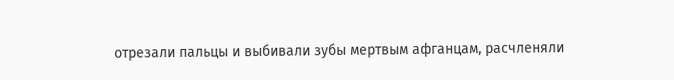отрезали пальцы и выбивали зубы мертвым афганцам, расчленяли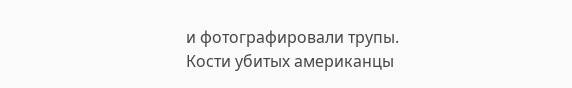и фотографировали трупы. Кости убитых американцы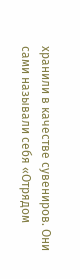хранили в качестве сувениров. Они сами называли себя «Отрядом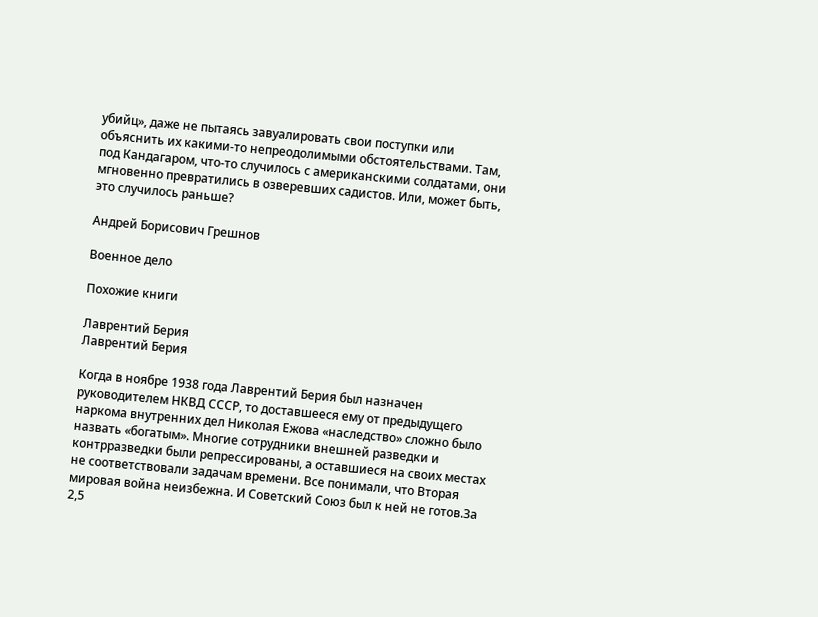убийц», даже не пытаясь завуалировать свои поступки или объяснить их какими-то непреодолимыми обстоятельствами. Там, под Кандагаром, что-то случилось с американскими солдатами, они мгновенно превратились в озверевших садистов. Или, может быть, это случилось раньше?

Андрей Борисович Грешнов

Военное дело

Похожие книги

Лаврентий Берия
Лаврентий Берия

Когда в ноябре 1938 года Лаврентий Берия был назначен руководителем НКВД СССР, то доставшееся ему от предыдущего наркома внутренних дел Николая Ежова «наследство» сложно было назвать «богатым». Многие сотрудники внешней разведки и контрразведки были репрессированы, а оставшиеся на своих местах не соответствовали задачам времени. Все понимали, что Вторая мировая война неизбежна. И Советский Союз был к ней не готов.За 2,5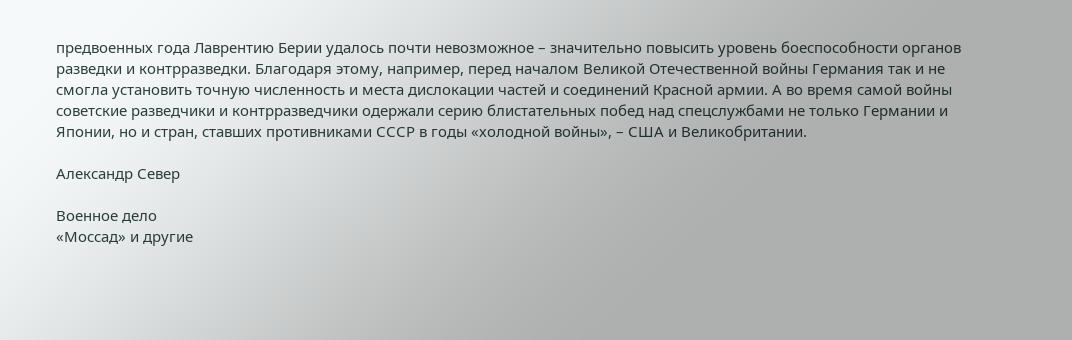предвоенных года Лаврентию Берии удалось почти невозможное – значительно повысить уровень боеспособности органов разведки и контрразведки. Благодаря этому, например, перед началом Великой Отечественной войны Германия так и не смогла установить точную численность и места дислокации частей и соединений Красной армии. А во время самой войны советские разведчики и контрразведчики одержали серию блистательных побед над спецслужбами не только Германии и Японии, но и стран, ставших противниками СССР в годы «холодной войны», – США и Великобритании.

Александр Север

Военное дело
«Моссад» и другие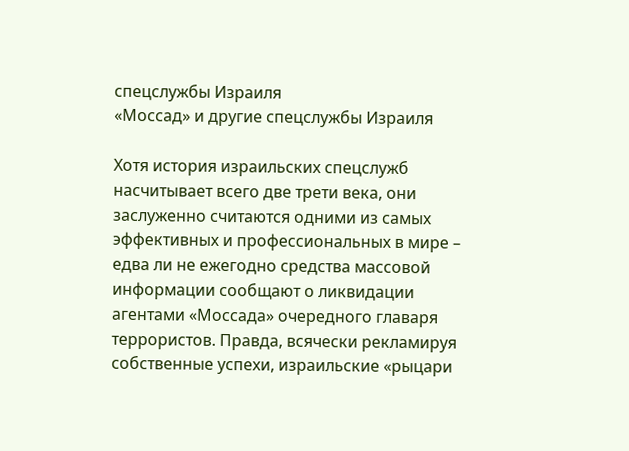спецслужбы Израиля
«Моссад» и другие спецслужбы Израиля

Хотя история израильских спецслужб насчитывает всего две трети века, они заслуженно считаются одними из самых эффективных и профессиональных в мире – едва ли не ежегодно средства массовой информации сообщают о ликвидации агентами «Моссада» очередного главаря террористов. Правда, всячески рекламируя собственные успехи, израильские «рыцари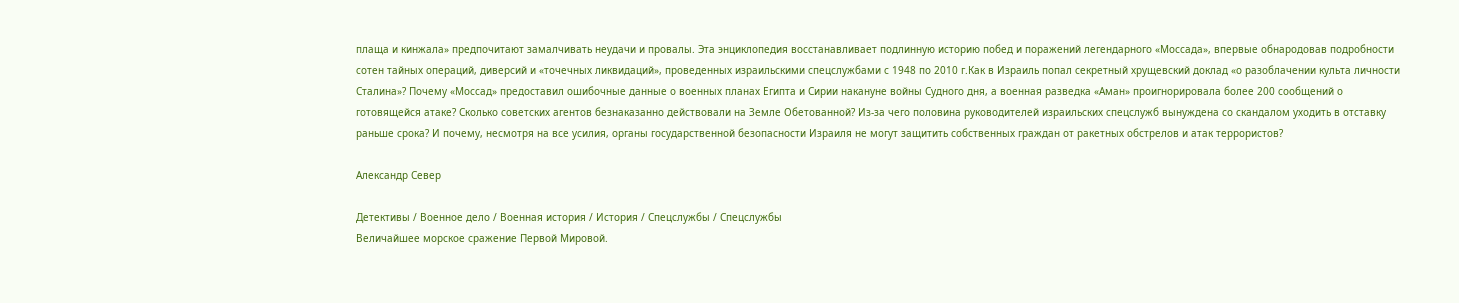плаща и кинжала» предпочитают замалчивать неудачи и провалы. Эта энциклопедия восстанавливает подлинную историю побед и поражений легендарного «Моссада», впервые обнародовав подробности сотен тайных операций, диверсий и «точечных ликвидаций», проведенных израильскими спецслужбами с 1948 по 2010 г.Как в Израиль попал секретный хрущевский доклад «о разоблачении культа личности Сталина»? Почему «Моссад» предоставил ошибочные данные о военных планах Египта и Сирии накануне войны Судного дня, а военная разведка «Аман» проигнорировала более 200 сообщений о готовящейся атаке? Сколько советских агентов безнаказанно действовали на Земле Обетованной? Из-за чего половина руководителей израильских спецслужб вынуждена со скандалом уходить в отставку раньше срока? И почему, несмотря на все усилия, органы государственной безопасности Израиля не могут защитить собственных граждан от ракетных обстрелов и атак террористов?

Александр Север

Детективы / Военное дело / Военная история / История / Спецслужбы / Cпецслужбы
Величайшее морское сражение Первой Мировой.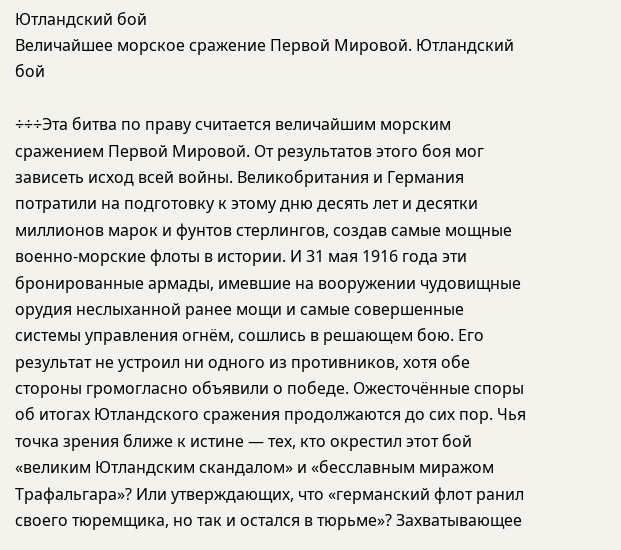Ютландский бой
Величайшее морское сражение Первой Мировой. Ютландский бой

÷÷÷Эта битва по праву считается величайшим морским сражением Первой Мировой. От результатов этого боя мог зависеть исход всей войны. Великобритания и Германия потратили на подготовку к этому дню десять лет и десятки миллионов марок и фунтов стерлингов, создав самые мощные военно-морские флоты в истории. И 31 мая 1916 года эти бронированные армады, имевшие на вооружении чудовищные орудия неслыханной ранее мощи и самые совершенные системы управления огнём, сошлись в решающем бою. Его результат не устроил ни одного из противников, хотя обе стороны громогласно объявили о победе. Ожесточённые споры об итогах Ютландского сражения продолжаются до сих пор. Чья точка зрения ближе к истине — тех, кто окрестил этот бой «великим Ютландским скандалом» и «бесславным миражом Трафальгара»? Или утверждающих, что «германский флот ранил своего тюремщика, но так и остался в тюрьме»? Захватывающее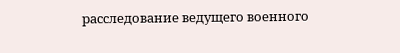расследование ведущего военного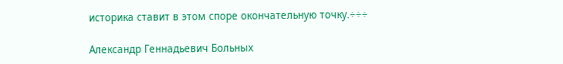историка ставит в этом споре окончательную точку.÷÷÷

Александр Геннадьевич Больных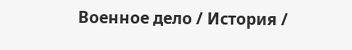Военное дело / История /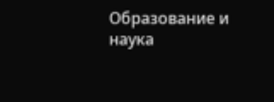Образование и наука